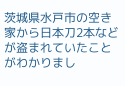茨城県水戸市の空き家から日本刀2本などが盗まれていたことがわかりまし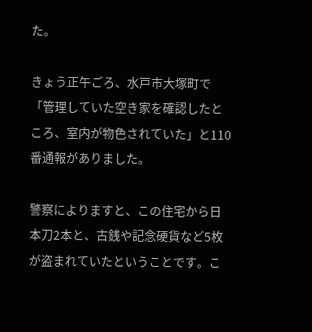た。

きょう正午ごろ、水戸市大塚町で「管理していた空き家を確認したところ、室内が物色されていた」と110番通報がありました。

警察によりますと、この住宅から日本刀2本と、古銭や記念硬貨など5枚が盗まれていたということです。こ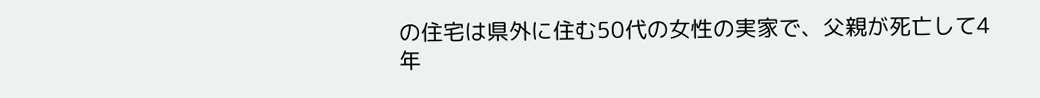の住宅は県外に住む50代の女性の実家で、父親が死亡して4年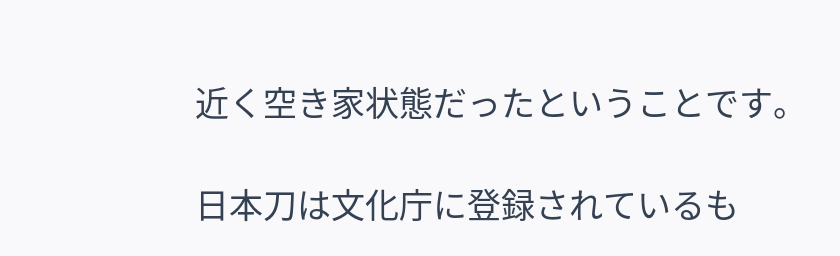近く空き家状態だったということです。

日本刀は文化庁に登録されているも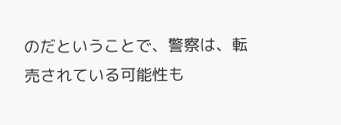のだということで、警察は、転売されている可能性も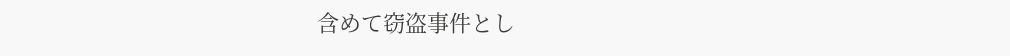含めて窃盗事件とし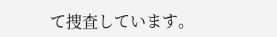て捜査しています。